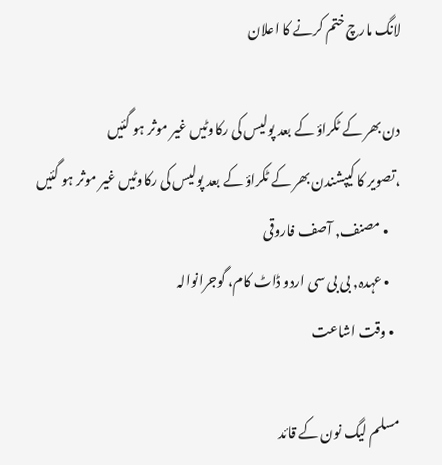لانگ مارچ ختم کرنے کا اعلان

دن بھر کے ٹکراؤ کے بعد پولیس کی رکاوٹیں غیر موثر ہو گئیں
،تصویر کا کیپشندن بھر کے ٹکراؤ کے بعد پولیس کی رکاوٹیں غیر موثر ہو گئیں
    • مصنف, آصف فاروقی
    • عہدہ, بی بی سی اردو ڈاٹ کام، گوجرانوالہ
  • وقت اشاعت

مسلم لیگ نون کے قائد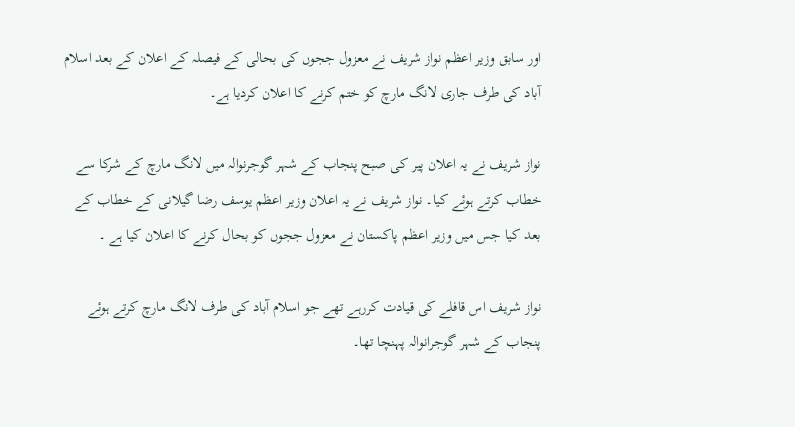اور سابق وزیر اعظم نواز شریف نے معزول ججوں کی بحالی کے فیصلہ کے اعلان کے بعد اسلام آباد کی طرف جاری لانگ مارچ کو ختم کرنے کا اعلان کردیا ہے۔

نواز شریف نے یہ اعلان پیر کی صبح پنجاب کے شہر گوجرنوالہ میں لانگ مارچ کے شرکا سے خطاب کرتے ہوئے کیا۔ نواز شریف نے یہ اعلان وزیر اعظم یوسف رضا گیلانی کے خطاب کے بعد کیا جس میں وزیر اعظم پاکستان نے معزول ججوں کو بحال کرنے کا اعلان کیا ہے ۔

نواز شریف اس قافلے کی قیادت کررہے تھے جو اسلام آباد کی طرف لانگ مارچ کرتے ہوئے پنجاب کے شہر گوجرانوالہ پہنچا تھا۔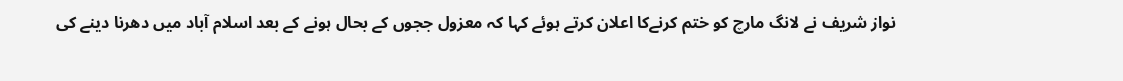نواز شریف نے لانگ مارچ کو ختم کرنےکا اعلان کرتے ہوئے کہا کہ معزول ججوں کے بحال ہونے کے بعد اسلام آباد میں دھرنا دینے کی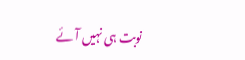نوبت ہی نہیں آئے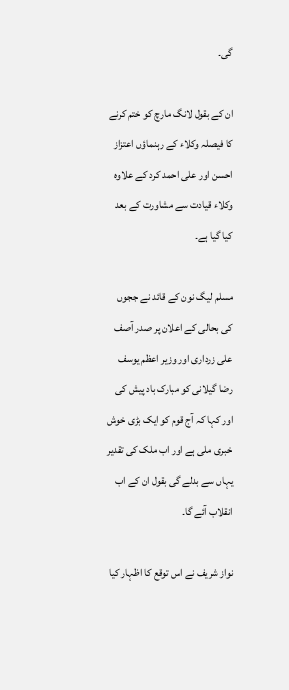گی۔

ان کے بقول لانگ مارچ کو ختم کرنے کا فیصلہ وکلاء کے رہنماؤں اعتزاز احسن اور علی احمد کرد کے علاوہ وکلاء قیادت سے مشاورت کے بعد کیا گیا ہے۔

مسلم لیگ نون کے قائد نے ججوں کی بحالی کے اعلان پر صدر آصف علی زرداری اور وزیر اعظم یوسف رضا گیلانی کو مبارک باد پیش کی اور کہا کہ آج قوم کو ایک بڑی خوش خبری ملی ہے اور اب ملک کی تقدیر یہاں سے بدلے گی بقول ان کے اب انقلاب آئے گا۔

نواز شریف نے اس توقع کا اظہار کیا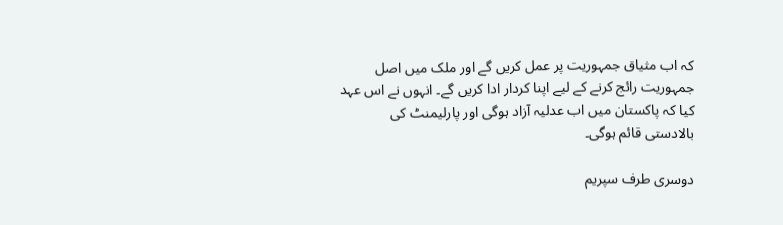کہ اب مثیاق جمہوریت پر عمل کریں گے اور ملک میں اصل جمہوریت رائج کرنے کے لیے اپنا کردار ادا کریں گے۔ انہوں نے اس عہد کیا کہ پاکستان میں اب عدلیہ آزاد ہوگی اور پارلیمنٹ کی بالادستی قائم ہوگی۔

دوسری طرف سپریم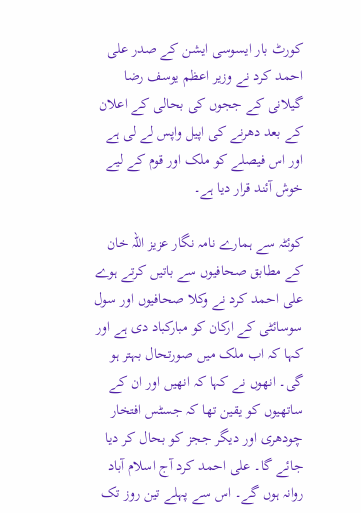کورٹ بار ایسوسی ایشن کے صدر علی احمد کرد نے وزیر اعظم یوسف رضا گیلانی کے ججوں کی بحالی کے اعلان کے بعد دھرنے کی اپیل واپس لے لی ہے اور اس فیصلے کو ملک اور قوم کے لیے خوش آئند قرار دیا ہے۔

کوئٹہ سے ہمارے نامہ نگار عزیز اللہ خان کے مطابق صحافیوں سے باتیں کرتے ہوے علی احمد کرد نے وکلا صحافیوں اور سول سوسائٹی کے ارکان کو مبارکباد دی ہے اور کہا کہ اب ملک میں صورتحال بہتر ہو گی۔ انھوں نے کہا کہ انھیں اور ان کے ساتھیوں کو یقین تھا کہ جسٹس افتخار چودھری اور دیگر ججز کو بحال کر دیا جائے گا۔ علی احمد کرد آج اسلام آباد روانہ ہوں گے۔ اس سے پہلے تین روز تک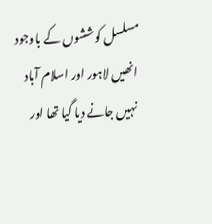مسلسل کوششوں کے باوجود انھیں لاہور اور اسلام آباد نہیں جانے دیا گیا تھا اور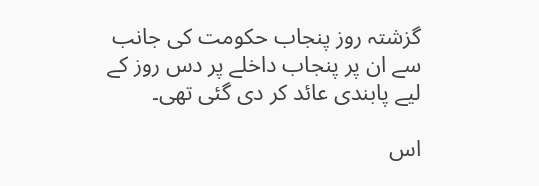گزشتہ روز پنجاب حکومت کی جانب سے ان پر پنجاب داخلے پر دس روز کے لیے پابندی عائد کر دی گئی تھی۔

اس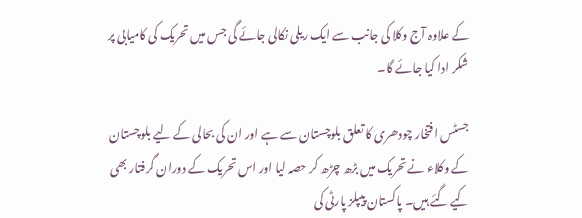کے علاوہ آج وکلا کی جانب سے ایک ریلی نکالی جائے گی جس میں تحریک کی کامیابی پر شکر ادا کیا جائے گا۔

جسٹس افتخار چودھری کا تعلق بلوچستان سے ہے اور ان کی بحالی کے لیے بلوچستان کے وکلاء نے تحریک میں بڑھ چڑھ کر حصہ لیا اور اس تحریک کے دوران گرفتار بھی کیے گئے ہیں۔ پاکستان پیپلز پارٹی کی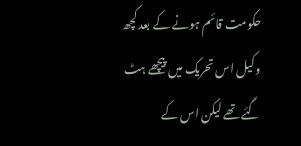حکومت قائم ہونے کے بعد کچھ وکیل اس تحریک میں پیچھے ہٹ گئے تھے لیکن اس کے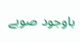باوجود صوبے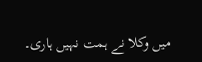میں وکلا نے ہمت نہیں ہاری۔